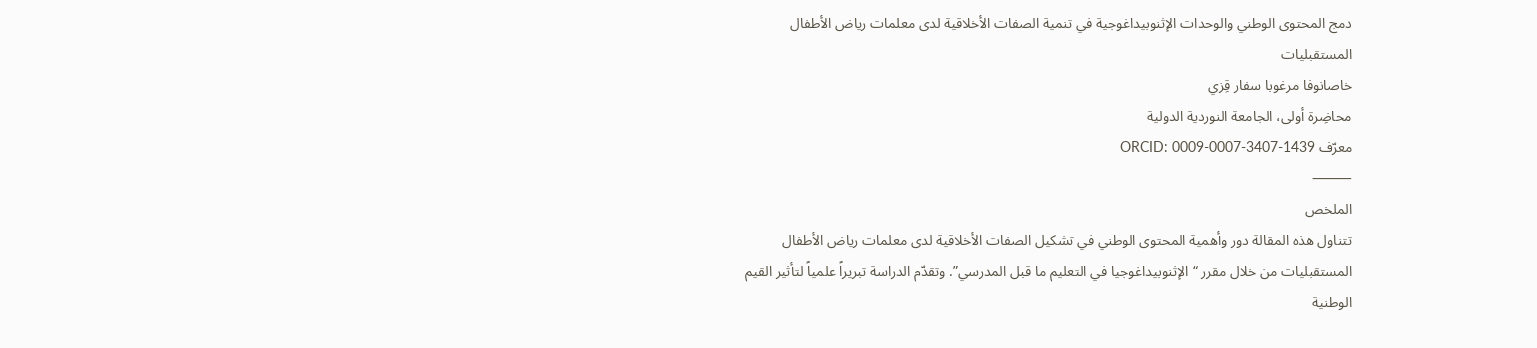دمج المحتوى الوطني والوحدات الإثنوبيداغوجية في تنمية الصفات الأخلاقية لدى معلمات رياض الأطفال المستقبليات
خاصانوفا مرغوبا سفار قِزي
محاضِرة أولى، الجامعة النوردية الدولية
معرّف ORCID: 0009-0007-3407-1439
⸻
الملخص
تتناول هذه المقالة دور وأهمية المحتوى الوطني في تشكيل الصفات الأخلاقية لدى معلمات رياض الأطفال المستقبليات من خلال مقرر “الإثنوبيداغوجيا في التعليم ما قبل المدرسي”. وتقدّم الدراسة تبريراً علمياً لتأثير القيم الوطنية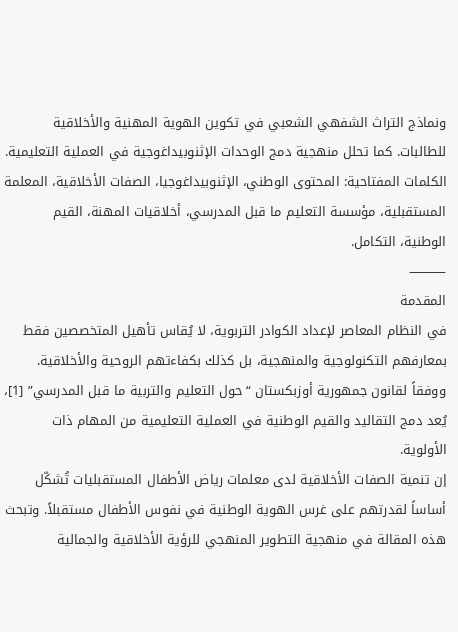ونماذج التراث الشفهي الشعبي في تكوين الهوية المهنية والأخلاقية للطالبات. كما تحلل منهجية دمج الوحدات الإثنوبيداغوجية في العملية التعليمية.
الكلمات المفتاحية: المحتوى الوطني، الإثنوبيداغوجيا، الصفات الأخلاقية، المعلمة المستقبلية، مؤسسة التعليم ما قبل المدرسي، أخلاقيات المهنة، القيم الوطنية، التكامل.
⸻
المقدمة
في النظام المعاصر لإعداد الكوادر التربوية، لا يُقاس تأهيل المتخصصين فقط بمعارفهم التكنولوجية والمنهجية، بل كذلك بكفاءتهم الروحية والأخلاقية. ووفقاً لقانون جمهورية أوزبكستان “حول التعليم والتربية ما قبل المدرسي” [1]، يُعد دمج التقاليد والقيم الوطنية في العملية التعليمية من المهام ذات الأولوية.
إن تنمية الصفات الأخلاقية لدى معلمات رياض الأطفال المستقبليات تُشكّل أساساً لقدرتهم على غرس الهوية الوطنية في نفوس الأطفال مستقبلاً. وتبحث هذه المقالة في منهجية التطوير المنهجي للرؤية الأخلاقية والجمالية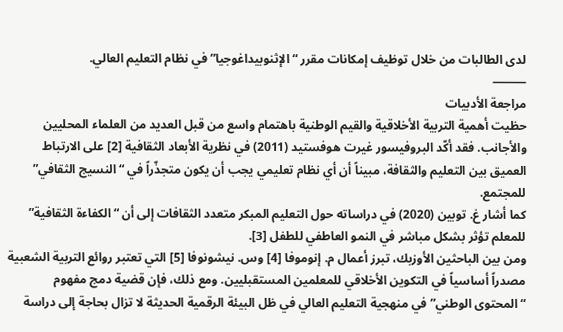لدى الطالبات من خلال توظيف إمكانات مقرر “الإثنوبيداغوجيا” في نظام التعليم العالي.
⸻
مراجعة الأدبيات
حظيت أهمية التربية الأخلاقية والقيم الوطنية باهتمام واسع من قبل العديد من العلماء المحليين والأجانب. فقد أكّد البروفيسور غيرت هوفستيد (2011) في نظرية الأبعاد الثقافية [2] على الارتباط العميق بين التعليم والثقافة، مبيناً أن أي نظام تعليمي يجب أن يكون متجذّراً في “النسيج الثقافي” للمجتمع.
كما أشار غ. توبين (2020) في دراساته حول التعليم المبكر متعدد الثقافات إلى أن “الكفاءة الثقافية” للمعلم تؤثر بشكل مباشر في النمو العاطفي للطفل [3].
ومن بين الباحثين الأوزبك، تبرز أعمال م. إنوموفا [4] وس. نيشونوفا [5] التي تعتبر روائع التربية الشعبية مصدراً أساسياً في التكوين الأخلاقي للمعلمين المستقبليين. ومع ذلك، فإن قضية دمج مفهوم “المحتوى الوطني” في منهجية التعليم العالي في ظل البيئة الرقمية الحديثة لا تزال بحاجة إلى دراسة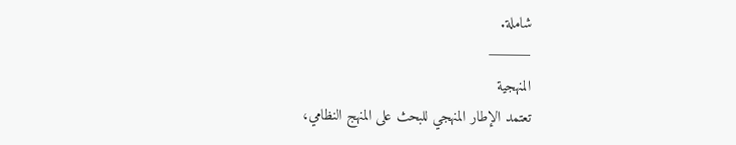شاملة.
⸻
المنهجية
تعتمد الإطار المنهجي للبحث على المنهج النظامي،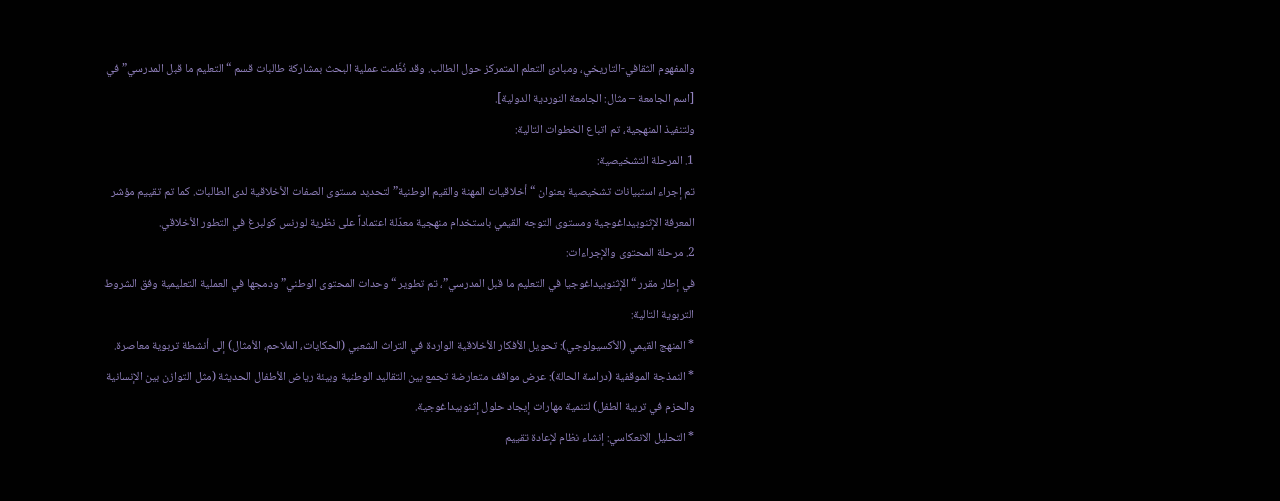والمفهوم الثقافي-التاريخي، ومبادئ التعلم المتمركز حول الطالب. وقد نُظّمت عملية البحث بمشاركة طالبات قسم “التعليم ما قبل المدرسي” في [اسم الجامعة – مثال: الجامعة النوردية الدولية].
ولتنفيذ المنهجية، تم اتباع الخطوات التالية:
1. المرحلة التشخيصية:
تم إجراء استبيانات تشخيصية بعنوان “أخلاقيات المهنة والقيم الوطنية” لتحديد مستوى الصفات الأخلاقية لدى الطالبات. كما تم تقييم مؤشر المعرفة الإثنوبيداغوجية ومستوى التوجه القيمي باستخدام منهجية معدّلة اعتماداً على نظرية لورنس كولبرغ في التطور الأخلاقي.
2. مرحلة المحتوى والإجراءات:
في إطار مقرر “الإثنوبيداغوجيا في التعليم ما قبل المدرسي”، تم تطوير “وحدات المحتوى الوطني” ودمجها في العملية التعليمية وفق الشروط التربوية التالية:
* المنهج القيمي (الأكسيولوجي): تحويل الأفكار الأخلاقية الواردة في التراث الشعبي (الحكايات، الملاحم، الأمثال) إلى أنشطة تربوية معاصرة.
* النمذجة الموقفية (دراسة الحالة): عرض مواقف متعارضة تجمع بين التقاليد الوطنية وبيئة رياض الأطفال الحديثة (مثل التوازن بين الإنسانية والحزم في تربية الطفل) لتنمية مهارات إيجاد حلول إثنوبيداغوجية.
* التحليل الانعكاسي: إنشاء نظام لإعادة تقييم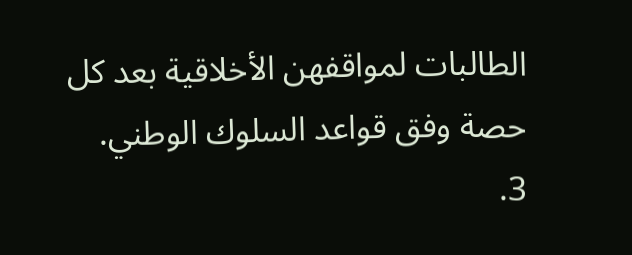الطالبات لمواقفهن الأخلاقية بعد كل حصة وفق قواعد السلوك الوطني.
3.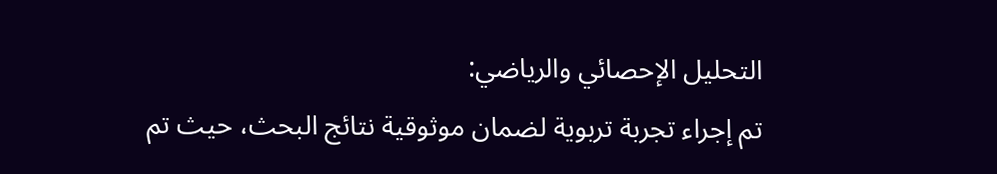التحليل الإحصائي والرياضي:
تم إجراء تجربة تربوية لضمان موثوقية نتائج البحث، حيث تم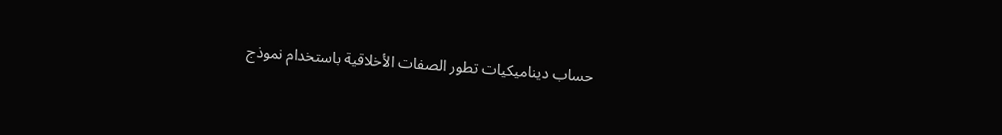حساب ديناميكيات تطور الصفات الأخلاقية باستخدام نموذج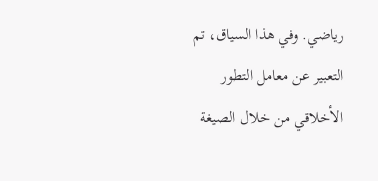رياضي. وفي هذا السياق، تم التعبير عن معامل التطور الأخلاقي من خلال الصيغة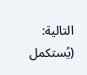التالية:
(يُستكمل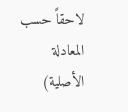لاحقاً حسب المعادلة الأصلية)